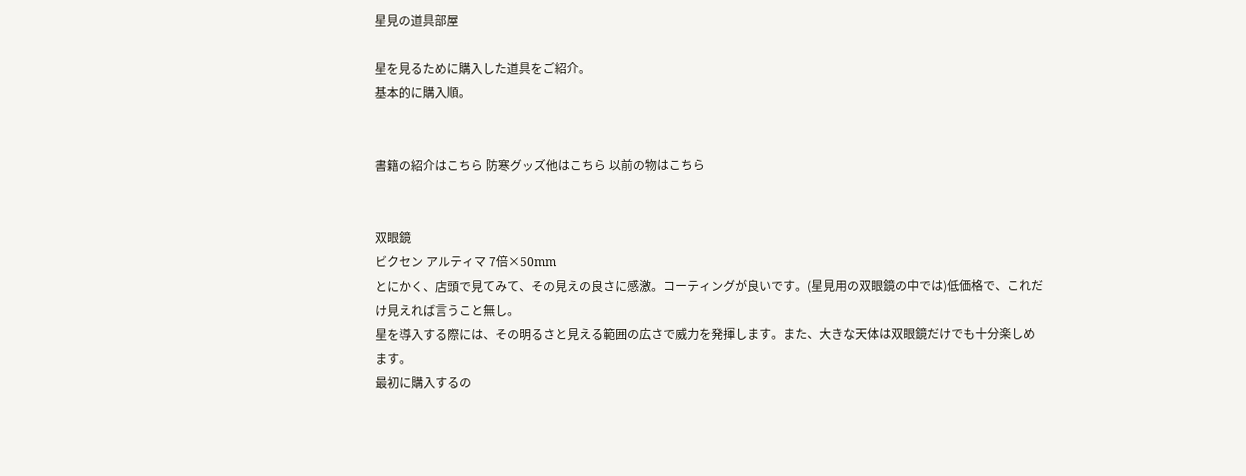星見の道具部屋

星を見るために購入した道具をご紹介。
基本的に購入順。


書籍の紹介はこちら 防寒グッズ他はこちら 以前の物はこちら


双眼鏡
ビクセン アルティマ 7倍×50mm
とにかく、店頭で見てみて、その見えの良さに感激。コーティングが良いです。(星見用の双眼鏡の中では)低価格で、これだけ見えれば言うこと無し。
星を導入する際には、その明るさと見える範囲の広さで威力を発揮します。また、大きな天体は双眼鏡だけでも十分楽しめます。
最初に購入するの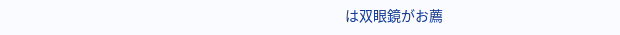は双眼鏡がお薦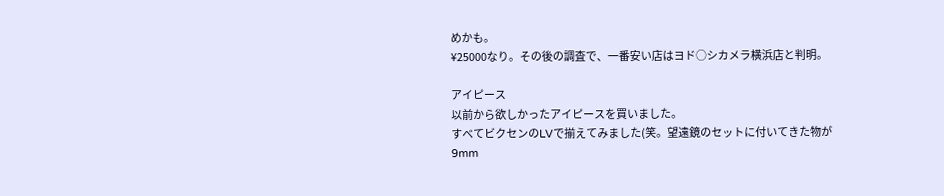めかも。
¥25000なり。その後の調査で、一番安い店はヨド○シカメラ横浜店と判明。

アイピース
以前から欲しかったアイピースを買いました。
すべてビクセンのLVで揃えてみました(笑。望遠鏡のセットに付いてきた物が9mm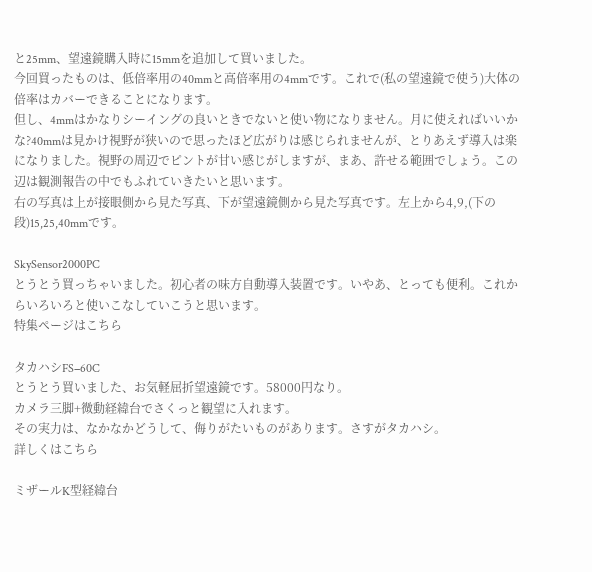と25mm、望遠鏡購入時に15mmを追加して買いました。
今回買ったものは、低倍率用の40mmと高倍率用の4mmです。これで(私の望遠鏡で使う)大体の倍率はカバーできることになります。
但し、4mmはかなりシーイングの良いときでないと使い物になりません。月に使えればいいかな?40mmは見かけ視野が狭いので思ったほど広がりは感じられませんが、とりあえず導入は楽になりました。視野の周辺でピントが甘い感じがしますが、まあ、許せる範囲でしょう。この辺は観測報告の中でもふれていきたいと思います。
右の写真は上が接眼側から見た写真、下が望遠鏡側から見た写真です。左上から4,9,(下の段)15,25,40mmです。

SkySensor2000PC
とうとう買っちゃいました。初心者の味方自動導入装置です。いやあ、とっても便利。これからいろいろと使いこなしていこうと思います。
特集ページはこちら

タカハシFS−60C
とうとう買いました、お気軽屈折望遠鏡です。58000円なり。
カメラ三脚+微動経緯台でさくっと観望に入れます。
その実力は、なかなかどうして、侮りがたいものがあります。さすがタカハシ。
詳しくはこちら

ミザールK型経緯台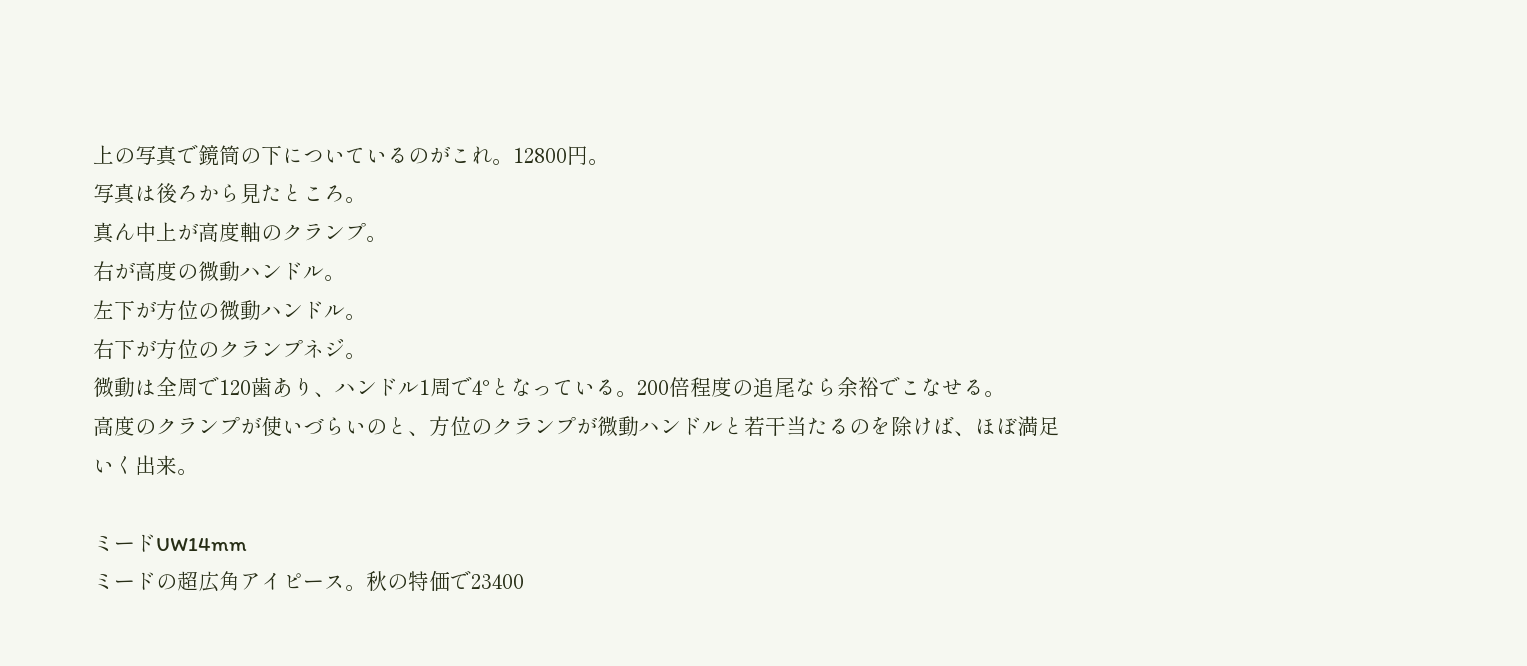上の写真で鏡筒の下についているのがこれ。12800円。
写真は後ろから見たところ。
真ん中上が高度軸のクランプ。
右が高度の微動ハンドル。
左下が方位の微動ハンドル。
右下が方位のクランプネジ。
微動は全周で120歯あり、ハンドル1周で4°となっている。200倍程度の追尾なら余裕でこなせる。
高度のクランプが使いづらいのと、方位のクランプが微動ハンドルと若干当たるのを除けば、ほぼ満足いく出来。

ミードUW14mm
ミードの超広角アイピース。秋の特価で23400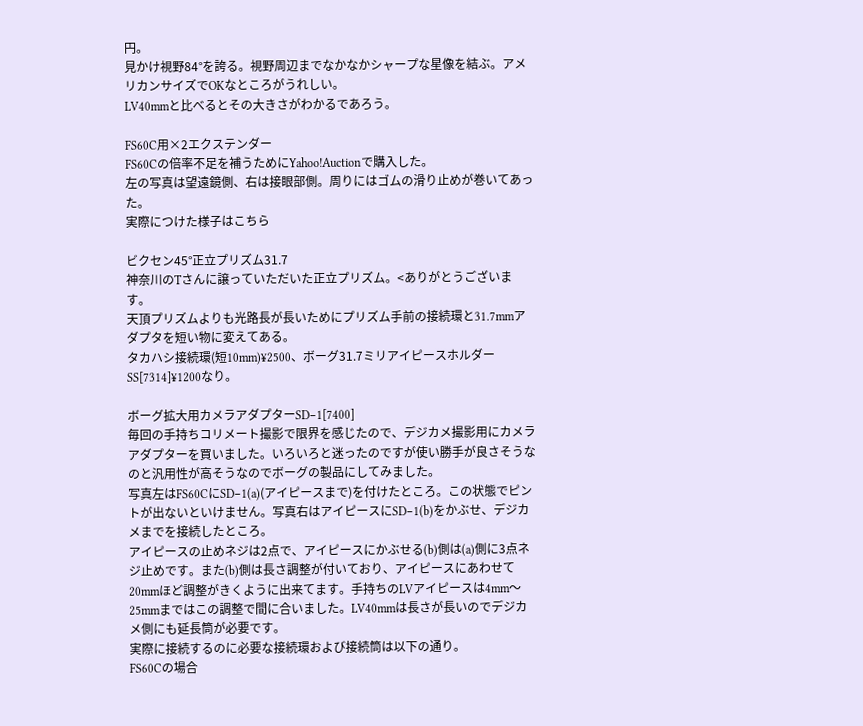円。
見かけ視野84°を誇る。視野周辺までなかなかシャープな星像を結ぶ。アメリカンサイズでOKなところがうれしい。
LV40mmと比べるとその大きさがわかるであろう。

FS60C用×2エクステンダー
FS60Cの倍率不足を補うためにYahoo!Auctionで購入した。
左の写真は望遠鏡側、右は接眼部側。周りにはゴムの滑り止めが巻いてあった。
実際につけた様子はこちら

ビクセン45°正立プリズム31.7
神奈川のTさんに譲っていただいた正立プリズム。<ありがとうございます。
天頂プリズムよりも光路長が長いためにプリズム手前の接続環と31.7mmアダプタを短い物に変えてある。
タカハシ接続環(短10mm)¥2500、ボーグ31.7ミリアイピースホルダーSS[7314]¥1200なり。

ボーグ拡大用カメラアダプターSD−1[7400]
毎回の手持ちコリメート撮影で限界を感じたので、デジカメ撮影用にカメラアダプターを買いました。いろいろと迷ったのですが使い勝手が良さそうなのと汎用性が高そうなのでボーグの製品にしてみました。
写真左はFS60CにSD−1(a)(アイピースまで)を付けたところ。この状態でピントが出ないといけません。写真右はアイピースにSD−1(b)をかぶせ、デジカメまでを接続したところ。
アイピースの止めネジは2点で、アイピースにかぶせる(b)側は(a)側に3点ネジ止めです。また(b)側は長さ調整が付いており、アイピースにあわせて20mmほど調整がきくように出来てます。手持ちのLVアイピースは4mm〜25mmまではこの調整で間に合いました。LV40mmは長さが長いのでデジカメ側にも延長筒が必要です。
実際に接続するのに必要な接続環および接続筒は以下の通り。
FS60Cの場合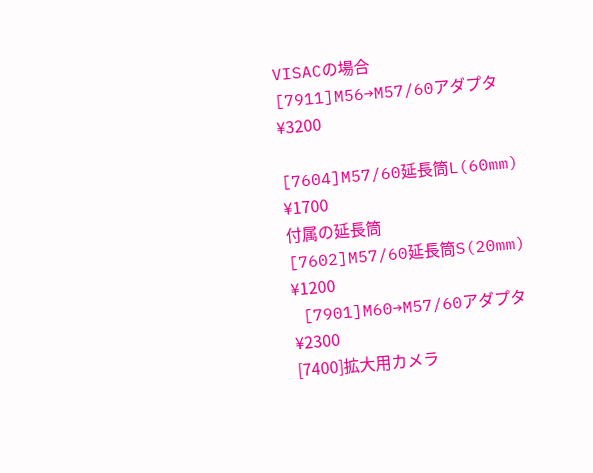VISACの場合
[7911]M56→M57/60アダプタ
¥3200

[7604]M57/60延長筒L(60mm)
¥1700
付属の延長筒
[7602]M57/60延長筒S(20mm)
¥1200
 [7901]M60→M57/60アダプタ
¥2300
[7400]拡大用カメラ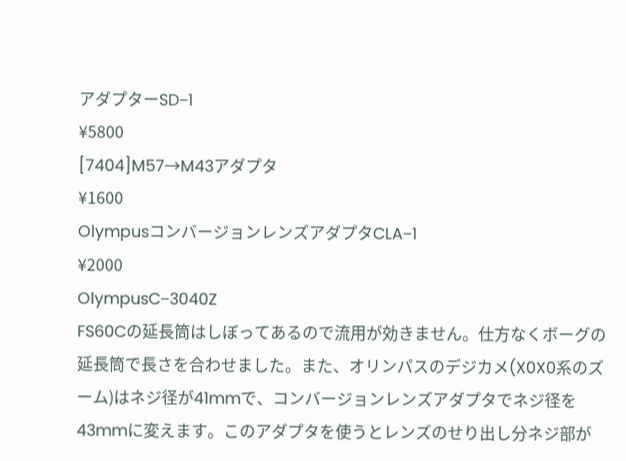アダプターSD−1
¥5800
[7404]M57→M43アダプタ
¥1600
OlympusコンバージョンレンズアダプタCLA−1
¥2000
OlympusC−3040Z
FS60Cの延長筒はしぼってあるので流用が効きません。仕方なくボーグの延長筒で長さを合わせました。また、オリンパスのデジカメ(X0X0系のズーム)はネジ径が41mmで、コンバージョンレンズアダプタでネジ径を43mmに変えます。このアダプタを使うとレンズのせり出し分ネジ部が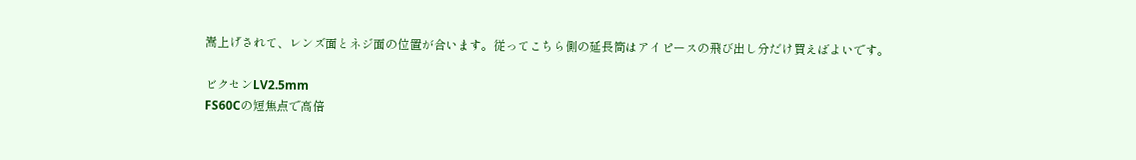嵩上げされて、レンズ面とネジ面の位置が合います。従ってこちら側の延長筒はアイピースの飛び出し分だけ買えばよいです。

ビクセンLV2.5mm
FS60Cの短焦点で高倍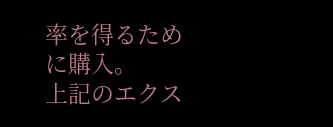率を得るために購入。
上記のエクス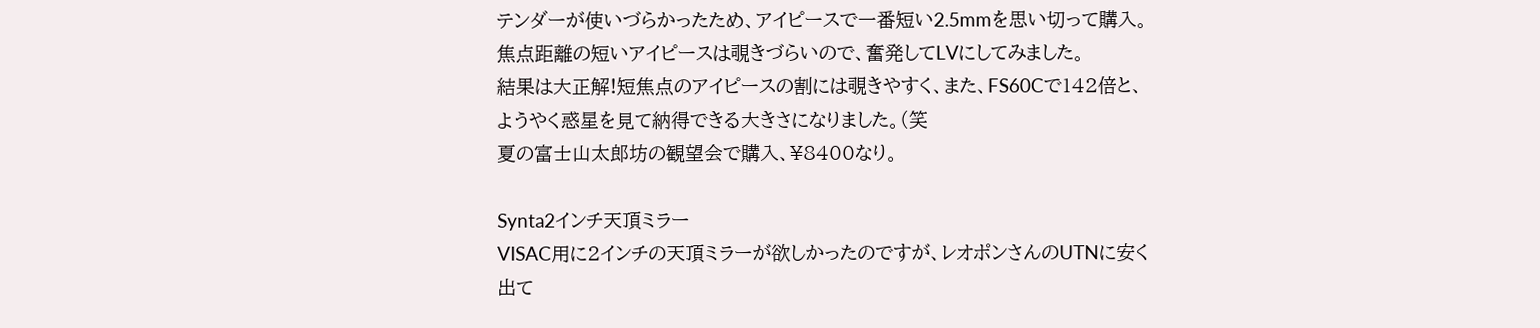テンダーが使いづらかったため、アイピースで一番短い2.5mmを思い切って購入。焦点距離の短いアイピースは覗きづらいので、奮発してLVにしてみました。
結果は大正解!短焦点のアイピースの割には覗きやすく、また、FS60Cで142倍と、ようやく惑星を見て納得できる大きさになりました。(笑
夏の富士山太郎坊の観望会で購入、¥8400なり。

Synta2インチ天頂ミラー
VISAC用に2インチの天頂ミラーが欲しかったのですが、レオポンさんのUTNに安く出て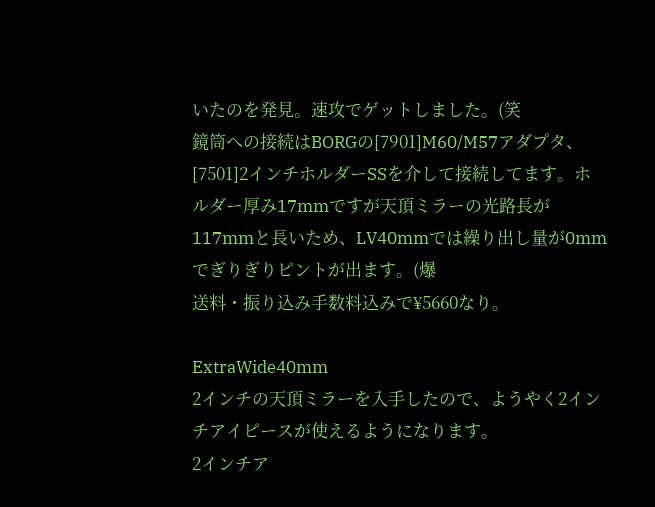いたのを発見。速攻でゲットしました。(笑
鏡筒への接続はBORGの[7901]M60/M57アダプタ、[7501]2インチホルダーSSを介して接続してます。ホルダー厚み17mmですが天頂ミラーの光路長が117mmと長いため、LV40mmでは繰り出し量が0mmでぎりぎりピントが出ます。(爆
送料・振り込み手数料込みで¥5660なり。

ExtraWide40mm
2インチの天頂ミラーを入手したので、ようやく2インチアイピースが使えるようになります。
2インチア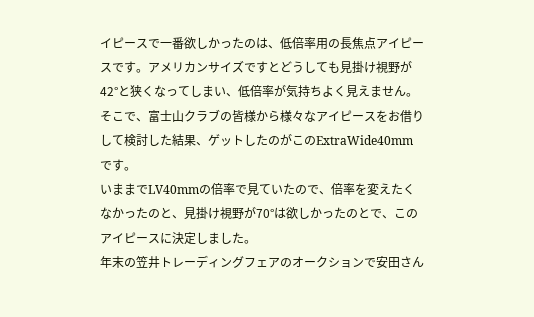イピースで一番欲しかったのは、低倍率用の長焦点アイピースです。アメリカンサイズですとどうしても見掛け視野が42°と狭くなってしまい、低倍率が気持ちよく見えません。そこで、富士山クラブの皆様から様々なアイピースをお借りして検討した結果、ゲットしたのがこのExtraWide40mmです。
いままでLV40mmの倍率で見ていたので、倍率を変えたくなかったのと、見掛け視野が70°は欲しかったのとで、このアイピースに決定しました。
年末の笠井トレーディングフェアのオークションで安田さん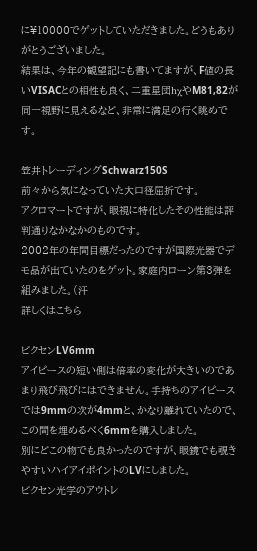に¥10000でゲットしていただきました。どうもありがとうございました。
結果は、今年の観望記にも書いてますが、F値の長いVISACとの相性も良く、二重星団hχやM81,82が同一視野に見えるなど、非常に満足の行く眺めです。

笠井トレーディングSchwarz150S
前々から気になっていた大口径屈折です。
アクロマートですが、眼視に特化したその性能は評判通りなかなかのものです。
2002年の年間目標だったのですが国際光器でデモ品が出ていたのをゲット。家庭内ローン第3弾を組みました。(汗
詳しくはこちら

ビクセンLV6mm
アイピースの短い側は倍率の変化が大きいのであまり飛び飛びにはできません。手持ちのアイピースでは9mmの次が4mmと、かなり離れていたので、この間を埋めるべく6mmを購入しました。
別にどこの物でも良かったのですが、眼鏡でも覗きやすいハイアイポイントのLVにしました。
ビクセン光学のアウトレ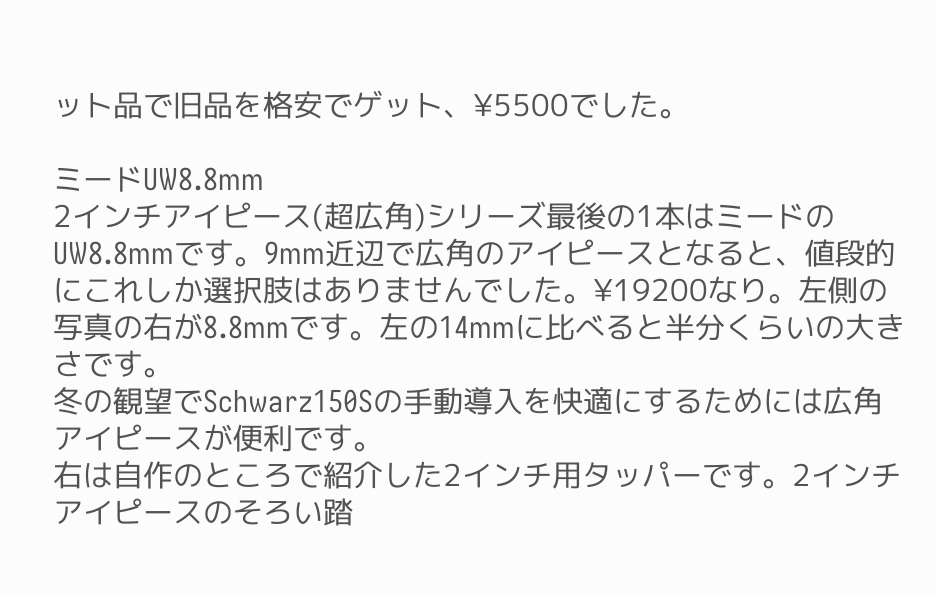ット品で旧品を格安でゲット、¥5500でした。

ミードUW8.8mm
2インチアイピース(超広角)シリーズ最後の1本はミードのUW8.8mmです。9mm近辺で広角のアイピースとなると、値段的にこれしか選択肢はありませんでした。¥19200なり。左側の写真の右が8.8mmです。左の14mmに比べると半分くらいの大きさです。
冬の観望でSchwarz150Sの手動導入を快適にするためには広角アイピースが便利です。
右は自作のところで紹介した2インチ用タッパーです。2インチアイピースのそろい踏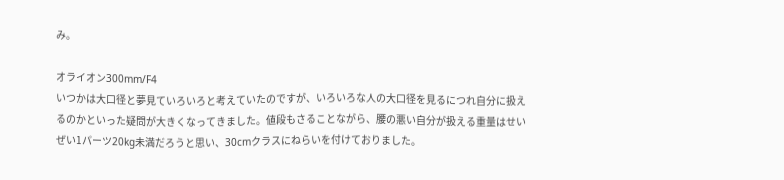み。

オライオン300mm/F4
いつかは大口径と夢見ていろいろと考えていたのですが、いろいろな人の大口径を見るにつれ自分に扱えるのかといった疑問が大きくなってきました。値段もさることながら、腰の悪い自分が扱える重量はせいぜい1パーツ20kg未満だろうと思い、30cmクラスにねらいを付けておりました。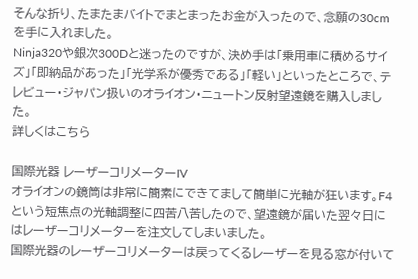そんな折り、たまたまバイトでまとまったお金が入ったので、念願の30cmを手に入れました。
Ninja320や銀次300Dと迷ったのですが、決め手は「乗用車に積めるサイズ」「即納品があった」「光学系が優秀である」「軽い」といったところで、テレビュー・ジャパン扱いのオライオン・ニュートン反射望遠鏡を購入しました。
詳しくはこちら

国際光器 レーザーコリメーターIV
オライオンの鏡筒は非常に簡素にできてまして簡単に光軸が狂います。F4という短焦点の光軸調整に四苦八苦したので、望遠鏡が届いた翌々日にはレーザーコリメーターを注文してしまいました。
国際光器のレーザーコリメーターは戻ってくるレーザーを見る窓が付いて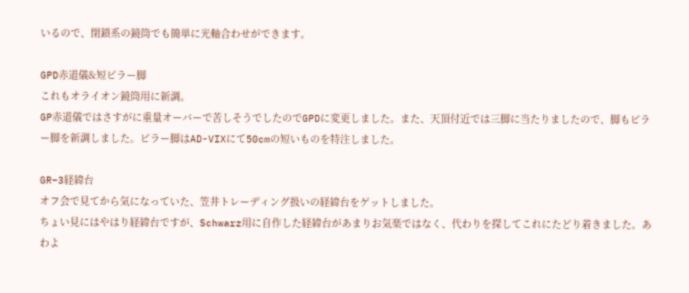いるので、閉鎖系の鏡筒でも簡単に光軸合わせができます。

GPD赤道儀&短ピラー脚
これもオライオン鏡筒用に新調。
GP赤道儀ではさすがに重量オーバーで苦しそうでしたのでGPDに変更しました。また、天頂付近では三脚に当たりましたので、脚もピラー脚を新調しました。ピラー脚はAD-VIXにて50cmの短いものを特注しました。

GR−3経緯台
オフ会で見てから気になっていた、笠井トレーディング扱いの経緯台をゲットしました。
ちょい見にはやはり経緯台ですが、Schwarz用に自作した経緯台があまりお気楽ではなく、代わりを探してこれにたどり着きました。あわよ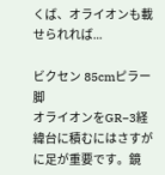くば、オライオンも載せられれば...

ビクセン 85cmピラー脚
オライオンをGR−3経緯台に積むにはさすがに足が重要です。鏡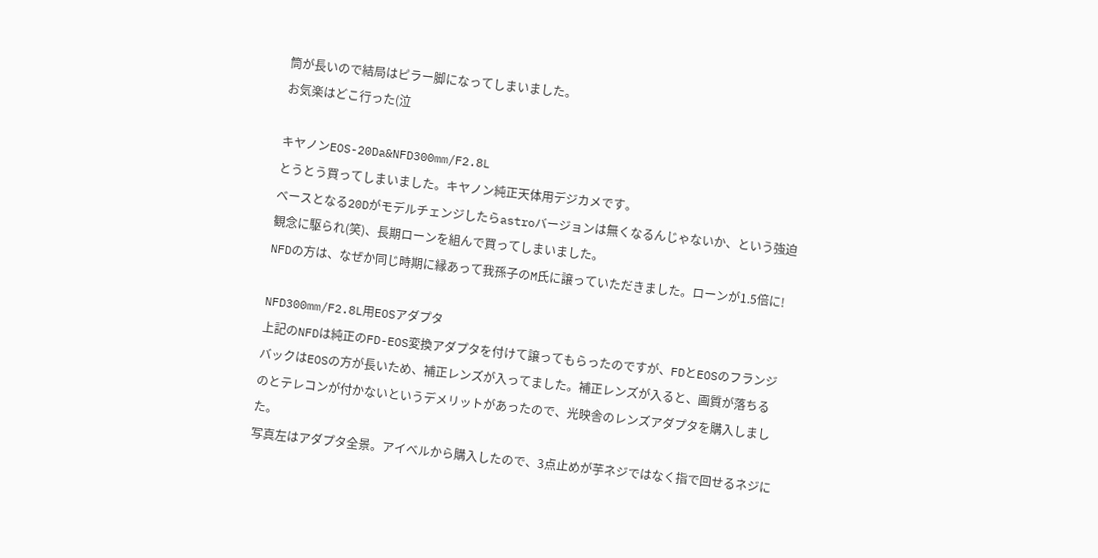筒が長いので結局はピラー脚になってしまいました。
お気楽はどこ行った(泣

キヤノンEOS-20Da&NFD300mm/F2.8L
とうとう買ってしまいました。キヤノン純正天体用デジカメです。
ベースとなる20Dがモデルチェンジしたらastroバージョンは無くなるんじゃないか、という強迫観念に駆られ(笑)、長期ローンを組んで買ってしまいました。
NFDの方は、なぜか同じ時期に縁あって我孫子のM氏に譲っていただきました。ローンが1.5倍に!

NFD300mm/F2.8L用EOSアダプタ
上記のNFDは純正のFD-EOS変換アダプタを付けて譲ってもらったのですが、FDとEOSのフランジバックはEOSの方が長いため、補正レンズが入ってました。補正レンズが入ると、画質が落ちるのとテレコンが付かないというデメリットがあったので、光映舎のレンズアダプタを購入しました。
写真左はアダプタ全景。アイベルから購入したので、3点止めが芋ネジではなく指で回せるネジに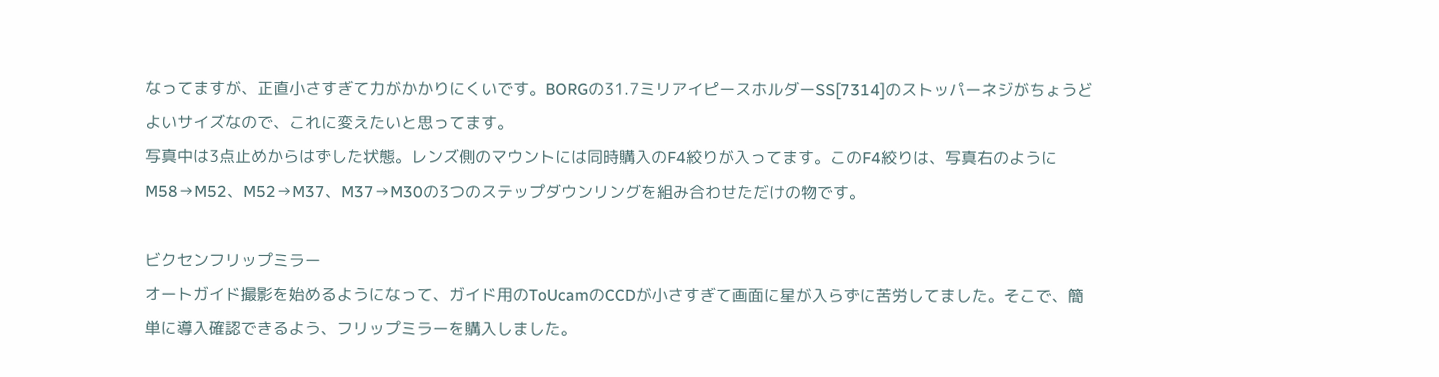なってますが、正直小さすぎて力がかかりにくいです。BORGの31.7ミリアイピースホルダーSS[7314]のストッパーネジがちょうどよいサイズなので、これに変えたいと思ってます。
写真中は3点止めからはずした状態。レンズ側のマウントには同時購入のF4絞りが入ってます。このF4絞りは、写真右のようにM58→M52、M52→M37、M37→M30の3つのステップダウンリングを組み合わせただけの物です。

ビクセンフリップミラー
オートガイド撮影を始めるようになって、ガイド用のToUcamのCCDが小さすぎて画面に星が入らずに苦労してました。そこで、簡単に導入確認できるよう、フリップミラーを購入しました。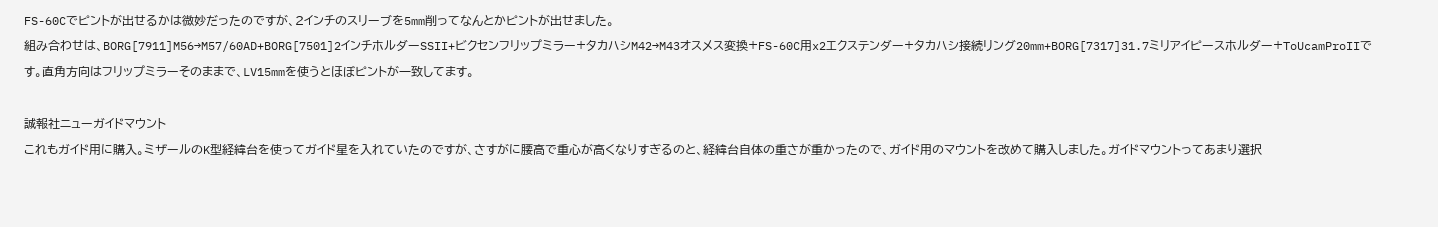FS-60Cでピントが出せるかは微妙だったのですが、2インチのスリーブを5mm削ってなんとかピントが出せました。
組み合わせは、BORG[7911]M56→M57/60AD+BORG[7501]2インチホルダーSSII+ビクセンフリップミラー+タカハシM42→M43オスメス変換+FS-60C用x2エクステンダー+タカハシ接続リング20mm+BORG[7317]31.7ミリアイピースホルダー+ToUcamProIIです。直角方向はフリップミラーそのままで、LV15mmを使うとほぼピントが一致してます。

誠報社ニューガイドマウント
これもガイド用に購入。ミザールのK型経緯台を使ってガイド星を入れていたのですが、さすがに腰高で重心が高くなりすぎるのと、経緯台自体の重さが重かったので、ガイド用のマウントを改めて購入しました。ガイドマウントってあまり選択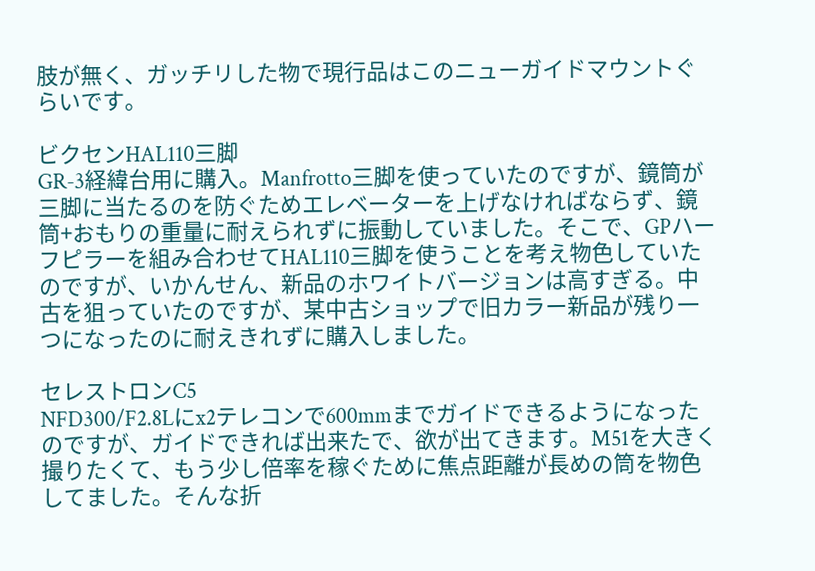肢が無く、ガッチリした物で現行品はこのニューガイドマウントぐらいです。

ビクセンHAL110三脚
GR-3経緯台用に購入。Manfrotto三脚を使っていたのですが、鏡筒が三脚に当たるのを防ぐためエレベーターを上げなければならず、鏡筒+おもりの重量に耐えられずに振動していました。そこで、GPハーフピラーを組み合わせてHAL110三脚を使うことを考え物色していたのですが、いかんせん、新品のホワイトバージョンは高すぎる。中古を狙っていたのですが、某中古ショップで旧カラー新品が残り一つになったのに耐えきれずに購入しました。

セレストロンC5
NFD300/F2.8Lにx2テレコンで600mmまでガイドできるようになったのですが、ガイドできれば出来たで、欲が出てきます。M51を大きく撮りたくて、もう少し倍率を稼ぐために焦点距離が長めの筒を物色してました。そんな折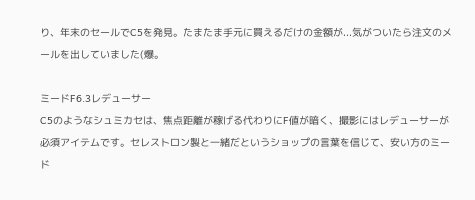り、年末のセールでC5を発見。たまたま手元に買えるだけの金額が...気がついたら注文のメールを出していました(爆。

ミードF6.3レデューサー
C5のようなシュミカセは、焦点距離が稼げる代わりにF値が暗く、撮影にはレデューサーが必須アイテムです。セレストロン製と一緒だというショップの言葉を信じて、安い方のミード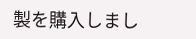製を購入しまし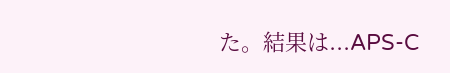た。結果は...APS-C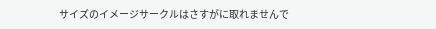サイズのイメージサークルはさすがに取れませんで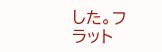した。フラット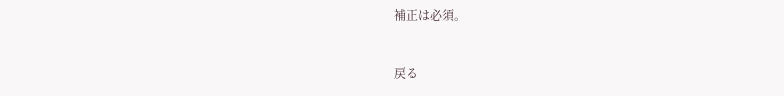補正は必須。


戻る